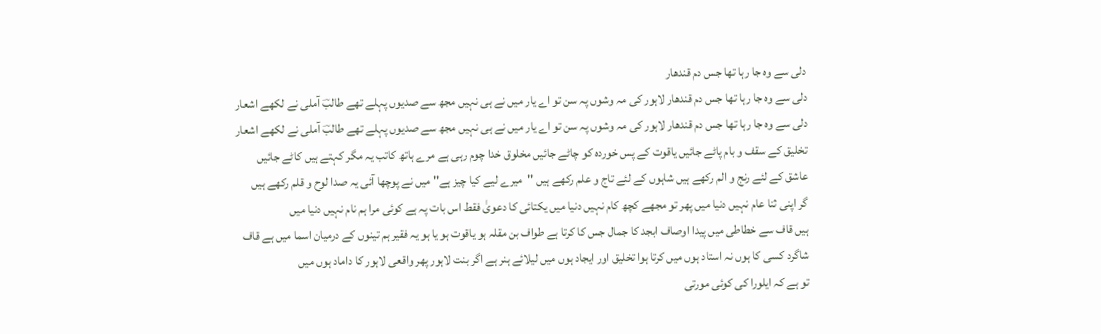دلی سے وہ جا رہا تھا جس دم قندھار
دلی سے وہ جا رہا تھا جس دم قندھار لاہور کی مہ وشوں پہ سن تو اے یار میں نے ہی نہیں مجھ سے صدیوں پہلے تھے طالبؔ آملی نے لکھے اشعار
دلی سے وہ جا رہا تھا جس دم قندھار لاہور کی مہ وشوں پہ سن تو اے یار میں نے ہی نہیں مجھ سے صدیوں پہلے تھے طالبؔ آملی نے لکھے اشعار
تخلیق کے سقف و بام پاٹے جائیں یاقوت کے پس خوردہ کو چاٹے جائیں مخلوق خدا چوم رہی ہے مرے ہاتھ کاتب یہ مگر کہتے ہیں کاٹے جائیں
عاشق کے لئے رنج و الم رکھے ہیں شاہوں کے لئے تاج و علم رکھے ہیں ''میرے لیے کیا چیز ہے'' میں نے پوچھا آئی یہ صدا لوح و قلم رکھے ہیں
گر اپنی ثنا عام نہیں دنیا میں پھر تو مجھے کچھ کام نہیں دنیا میں یکتائی کا دعویٰ فقط اس بات پہ ہے کوئی مرا ہم نام نہیں دنیا میں
ہیں قاف سے خطاطی میں پیدا اوصاف ابجد کا جمال جس کا کرتا ہے طواف بن مقلہ ہو یاقوت ہو یا ہو یہ فقیر ہم تینوں کے درمیان اسما میں ہے قاف
شاگرد کسی کا ہوں نہ استاد ہوں میں کرتا ہوا تخلیق اور ایجاد ہوں میں لیلائے ہنر ہے اگر بنت لاہور پھر واقعی لاہور کا داماد ہوں میں
تو ہے کہ ایلورا کی کوئی مورتی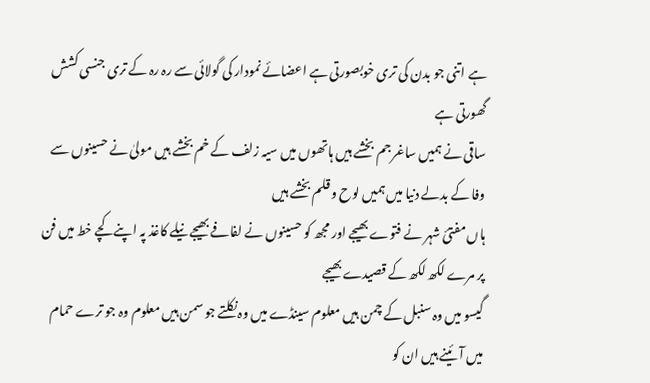ہے اتنی جو بدن کی تری خوبصورتی ہے اعضائے نمودار کی گولائی سے رہ رہ کے تری جنسی کشش گھورتی ہے
ساقی نے ہمیں ساغر جم بخشے ہیں ہاتھوں میں سیہ زلف کے خم بخشے ہیں مولیٰ نے حسینوں سے وفا کے بدلے دنیا میں ہمیں لوح و قلم بخشے ہیں
ہاں مفتئ شہر نے فتوے بھیجے اور مجھ کو حسینوں نے لفافے بھیجے نیلے کاغذ پہ اپنے کچے خط میں فن پر مرے لکھ لکھ کے قصیدے بھیجے
گیسو میں وہ سنبل کے چمن ہیں معلوم سینڈے میں وہ نکلتے جو سمن ہیں معلوم وہ جو ترے حمام میں آئینے ہیں ان کو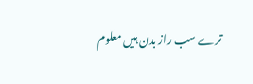ترے سب راز بدن ہیں معلوم